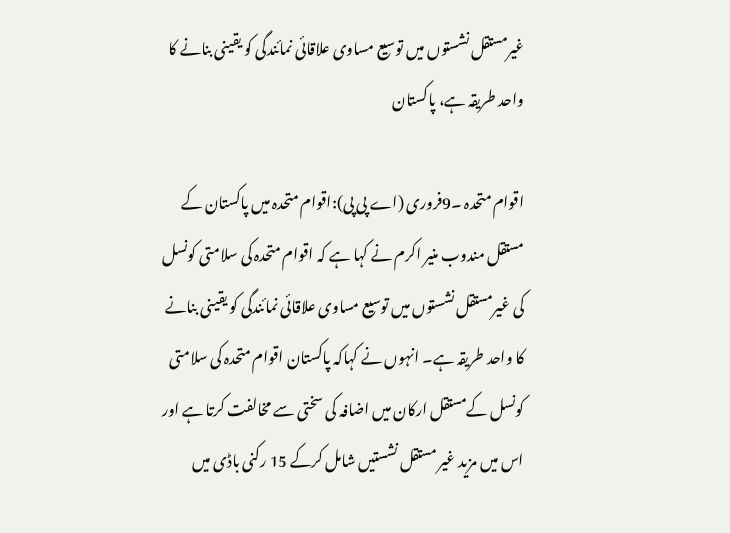غیرمستقل نشستوں میں توسیع مساوی علاقائی نمائندگی کو یقینی بنانے کا واحد طریقہ ہے، پاکستان

اقوام متحدہ ۔9فروری (اے پی پی):اقوام متحدہ میں پاکستان کے مستقل مندوب منیر اکرم نے کہا ہے کہ اقوام متحدہ کی سلامتی کونسل کی غیرمستقل نشستوں میں توسیع مساوی علاقائی نمائندگی کو یقینی بنانے کا واحد طریقہ ہے۔ انہوں نے کہاکہ پاکستان اقوام متحدہ کی سلامتی کونسل کےمستقل ارکان میں اضافہ کی سختی سے مخالفت کرتا ہے اور اس میں مزید غیر مستقل نشستیں شامل کرکے 15 رکنی باڈی میں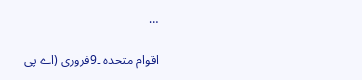…

اقوام متحدہ ۔9فروری (اے پی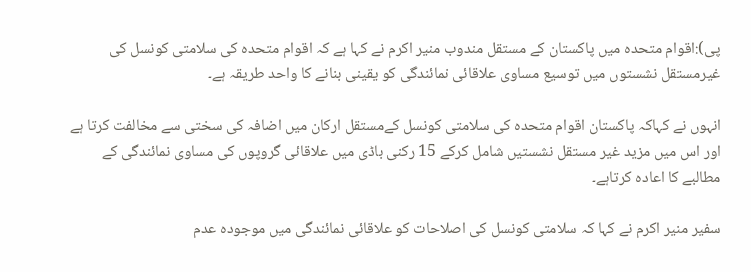پی):اقوام متحدہ میں پاکستان کے مستقل مندوب منیر اکرم نے کہا ہے کہ اقوام متحدہ کی سلامتی کونسل کی غیرمستقل نشستوں میں توسیع مساوی علاقائی نمائندگی کو یقینی بنانے کا واحد طریقہ ہے۔

انہوں نے کہاکہ پاکستان اقوام متحدہ کی سلامتی کونسل کےمستقل ارکان میں اضافہ کی سختی سے مخالفت کرتا ہے اور اس میں مزید غیر مستقل نشستیں شامل کرکے 15 رکنی باڈی میں علاقائی گروپوں کی مساوی نمائندگی کے مطالبے کا اعادہ کرتاہے۔

سفیر منیر اکرم نے کہا کہ سلامتی کونسل کی اصلاحات کو علاقائی نمائندگی میں موجودہ عدم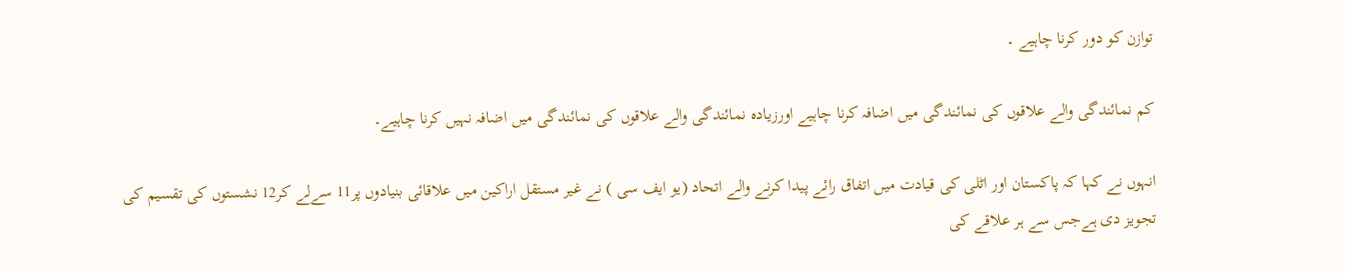توازن کو دور کرنا چاہیے ۔

کم نمائندگی والے علاقوں کی نمائندگی میں اضافہ کرنا چاہیے اورزیادہ نمائندگی والے علاقوں کی نمائندگی میں اضافہ نہیں کرنا چاہیے۔

انہوں نے کہا کہ پاکستان اور اٹلی کی قیادت میں اتفاق رائے پیدا کرنے والے اتحاد (یو ایف سی ) نے غیر مستقل اراکین میں علاقائی بنیادوں پر11 سےلے کر12 نشستوں کی تقسیم کی تجویز دی ہےجس سے ہر علاقے کی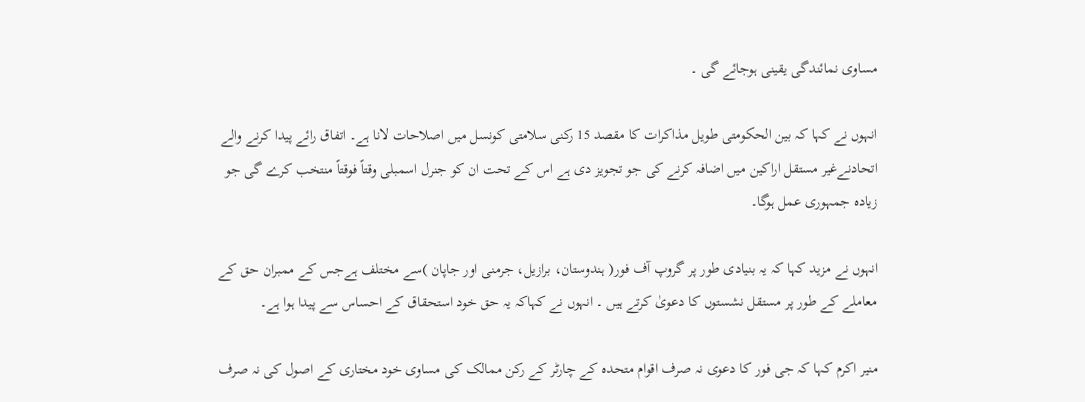مساوی نمائندگی یقینی ہوجائے گی ۔

انہوں نے کہا کہ بین الحکومتی طویل مذاکرات کا مقصد 15 رکنی سلامتی کونسل میں اصلاحات لانا ہے۔ اتفاق رائے پیدا کرنے والے اتحادنےغیر مستقل اراکین میں اضافہ کرنے کی جو تجویز دی ہے اس کے تحت ان کو جنرل اسمبلی وقتاً فوقتاً منتخب کرے گی جو زیادہ جمہوری عمل ہوگا۔

انہوں نے مزید کہا کہ یہ بنیادی طور پر گروپ آف فور( ہندوستان، برازیل، جرمنی اور جاپان )سے مختلف ہےجس کے ممبران حق کے معاملے کے طور پر مستقل نشستوں کا دعویٰ کرتے ہیں ۔ انہوں نے کہاکہ یہ حق خود استحقاق کے احساس سے پیدا ہوا ہے۔

منیر اکرم کہا کہ جی فور کا دعوی نہ صرف اقوام متحدہ کے چارٹر کے رکن ممالک کی مساوی خود مختاری کے اصول کی نہ صرف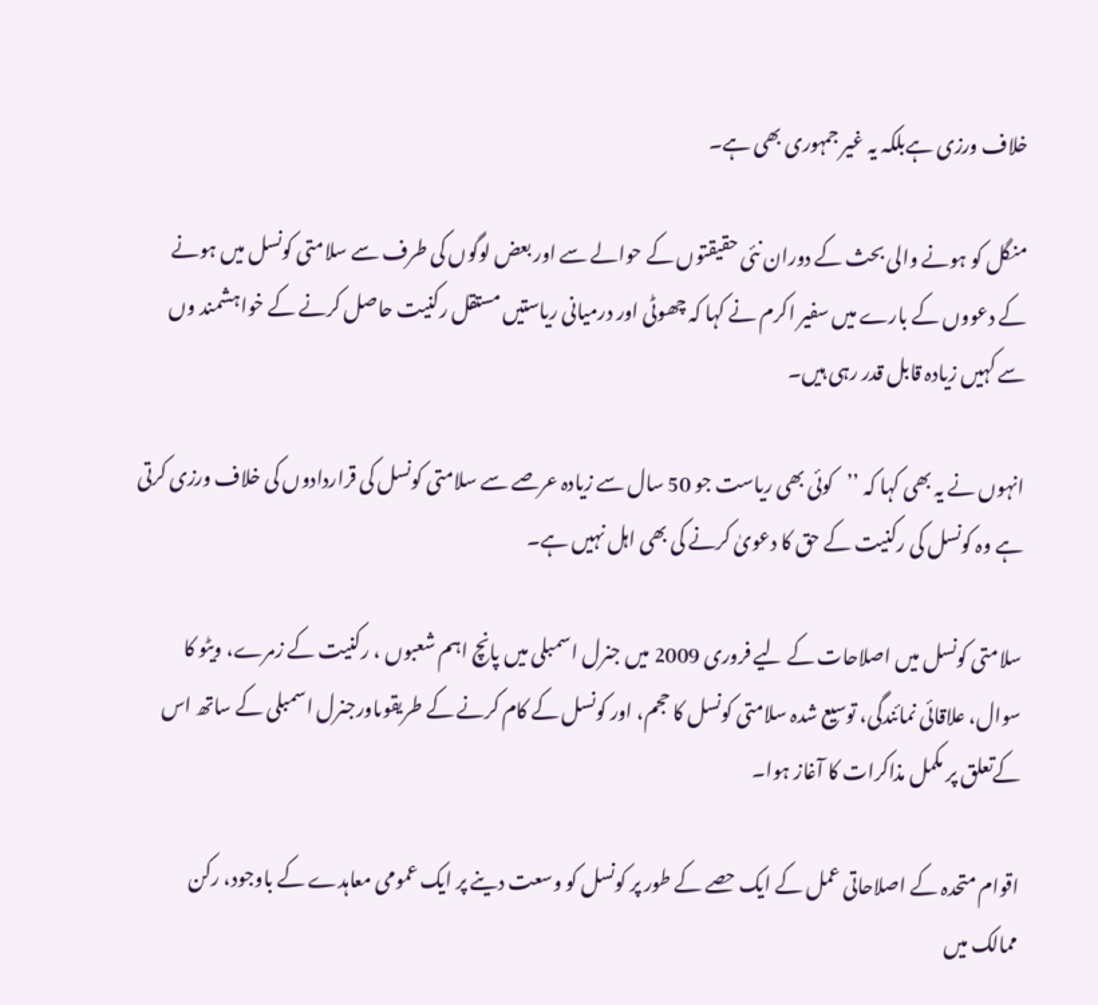خلاف ورزی ہےبلکہ یہ غیر جمہوری بھی ہے۔

منگل کو ہونے والی بحث کے دوران نئی حقیقتوں کے حوالے سے اور بعض لوگوں کی طرف سے سلامتی کونسل میں ہونے کے دعووں کے بارے میں سفیر اکرم نے کہا کہ چھوٹی اور درمیانی ریاستیں مستقل رکنیت حاصل کرنے کے خواہشمند وں سے کہیں زیادہ قابل قدر رہی ہیں۔

انہوں نے یہ بھی کہا کہ ’’کوئی بھی ریاست جو 50 سال سے زیادہ عرصے سے سلامتی کونسل کی قراردادوں کی خلاف ورزی کرتی ہے وہ کونسل کی رکنیت کے حق کا دعویٰ کرنے کی بھی اہل نہیں ہے۔

سلامتی کونسل میں اصلاحات کے لیے فروری 2009 میں جنرل اسمبلی میں پانچ اہم شعبوں ، رکنیت کے زمرے، ویٹو کا سوال، علاقائی نمائندگی، توسیع شدہ سلامتی کونسل کا حجم، اور کونسل کے کام کرنے کے طریقوںاورجنرل اسمبلی کے ساتھ اس کےتعلق پر مکمل مذاکرات کا آغاز ہوا۔

اقوام متحدہ کے اصلاحاتی عمل کے ایک حصے کے طور پر کونسل کو وسعت دینے پر ایک عمومی معاہدے کے باوجود، رکن ممالک میں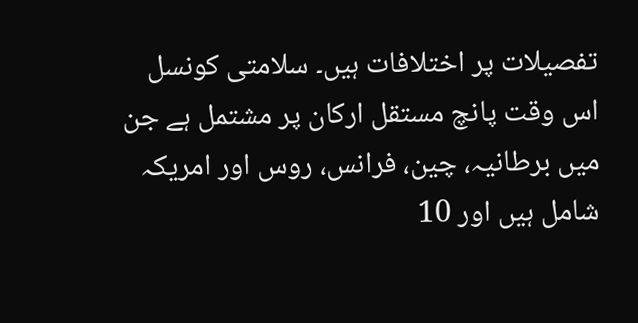تفصیلات پر اختلافات ہیں۔ سلامتی کونسل اس وقت پانچ مستقل ارکان پر مشتمل ہے جن میں برطانیہ، چین، فرانس، روس اور امریکہ شامل ہیں اور 10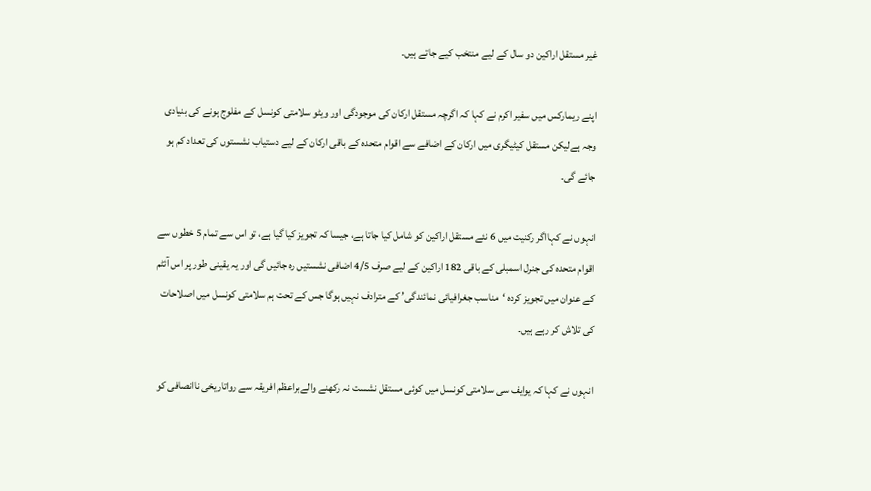غیر مستقل اراکین دو سال کے لیے منتخب کیے جاتے ہیں۔

اپنے ریمارکس میں سفیر اکرم نے کہا کہ اگرچہ مستقل ارکان کی موجودگی اور ویٹو سلامتی کونسل کے مفلوج ہونے کی بنیادی وجہ ہےلیکن مستقل کیٹیگری میں ارکان کے اضافے سے اقوام متحدہ کے باقی ارکان کے لیے دستیاب نشستوں کی تعداد کم ہو جائے گی۔

انہوں نے کہااگر رکنیت میں 6 نئے مستقل اراکین کو شامل کیا جاتا ہے، جیسا کہ تجویز کیا گیا ہے، تو اس سے تمام 5 خطوں سے اقوام متحدہ کی جنرل اسمبلی کے باقی 182 اراکین کے لیے صرف 4/5 اضافی نشستیں رہ جائیں گی اور یہ یقینی طور پر اس آئٹم کے عنوان میں تجویز کردہ ‘مناسب جغرافیائی نمائندگی’ کے مترادف نہیں ہوگا جس کے تحت ہم سلامتی کونسل میں اصلاحات کی تلاش کر رہے ہیں۔

انہوں نے کہا کہ یوایف سی سلامتی کونسل میں کوئی مستقل نشست نہ رکھنے والےبراعظم افریقہ سے رواتاریخی ناانصافی کو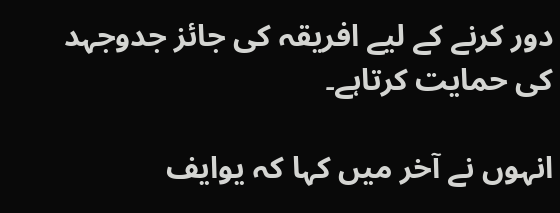دور کرنے کے لیے افریقہ کی جائز جدوجہد کی حمایت کرتاہے۔

انہوں نے آخر میں کہا کہ یوایف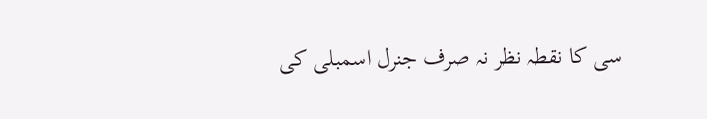سی کا نقطہ نظر نہ صرف جنرل اسمبلی کی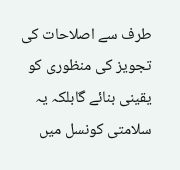طرف سے اصلاحات کی تجویز کی منظوری کو یقینی بنائے گابلکہ یہ سلامتی کونسل میں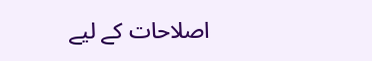اصلاحات کے لیے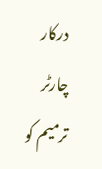درکار چارٹر ترمیم کو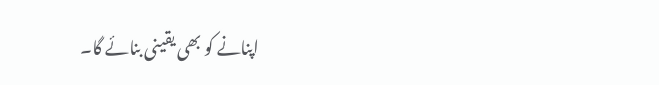اپنانے کو بھی یقینی بنائے گا۔